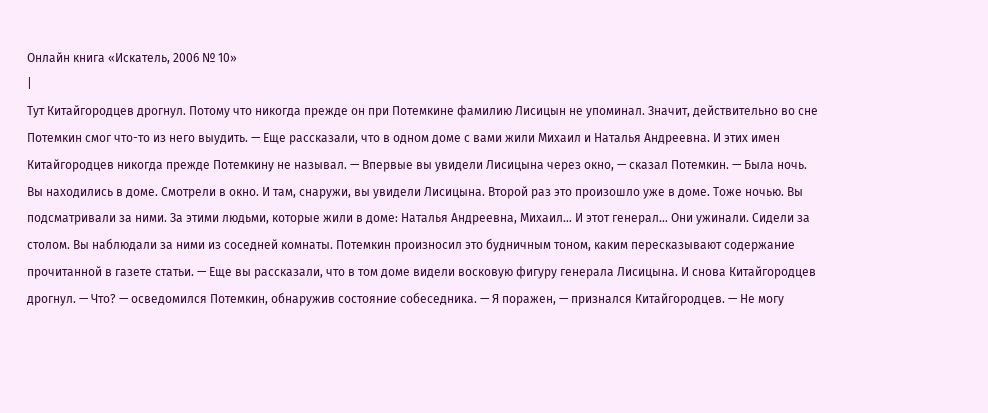Онлайн книга «Искатель, 2006 № 10»
|
Тут Китайгородцев дрогнул. Потому что никогда прежде он при Потемкине фамилию Лисицын не упоминал. Значит, действительно во сне Потемкин смог что-то из него выудить. — Еще рассказали, что в одном доме с вами жили Михаил и Наталья Андреевна. И этих имен Китайгородцев никогда прежде Потемкину не называл. — Впервые вы увидели Лисицына через окно, — сказал Потемкин. — Была ночь. Вы находились в доме. Смотрели в окно. И там, снаружи, вы увидели Лисицына. Второй раз это произошло уже в доме. Тоже ночью. Вы подсматривали за ними. За этими людьми, которые жили в доме: Наталья Андреевна, Михаил… И этот генерал… Они ужинали. Сидели за столом. Вы наблюдали за ними из соседней комнаты. Потемкин произносил это будничным тоном, каким пересказывают содержание прочитанной в газете статьи. — Еще вы рассказали, что в том доме видели восковую фигуру генерала Лисицына. И снова Китайгородцев дрогнул. — Что? — осведомился Потемкин, обнаружив состояние собеседника. — Я поражен, — признался Китайгородцев. — Не могу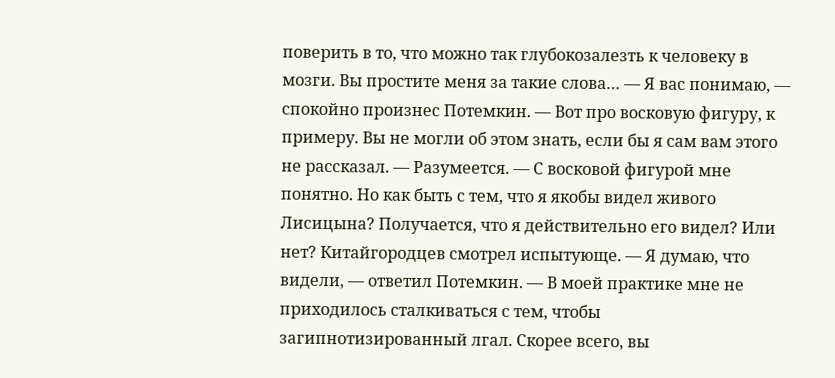поверить в то, что можно так глубокозалезть к человеку в мозги. Вы простите меня за такие слова… — Я вас понимаю, — спокойно произнес Потемкин. — Вот про восковую фигуру, к примеру. Вы не могли об этом знать, если бы я сам вам этого не рассказал. — Разумеется. — С восковой фигурой мне понятно. Но как быть с тем, что я якобы видел живого Лисицына? Получается, что я действительно его видел? Или нет? Китайгородцев смотрел испытующе. — Я думаю, что видели, — ответил Потемкин. — В моей практике мне не приходилось сталкиваться с тем, чтобы загипнотизированный лгал. Скорее всего, вы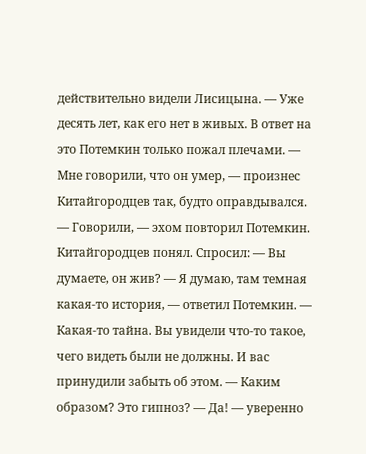действительно видели Лисицына. — Уже десять лет, как его нет в живых. В ответ на это Потемкин только пожал плечами. — Мне говорили, что он умер, — произнес Китайгородцев так, будто оправдывался. — Говорили, — эхом повторил Потемкин. Китайгородцев понял. Спросил: — Вы думаете, он жив? — Я думаю, там темная какая-то история, — ответил Потемкин. — Какая-то тайна. Вы увидели что-то такое, чего видеть были не должны. И вас принудили забыть об этом. — Каким образом? Это гипноз? — Да! — уверенно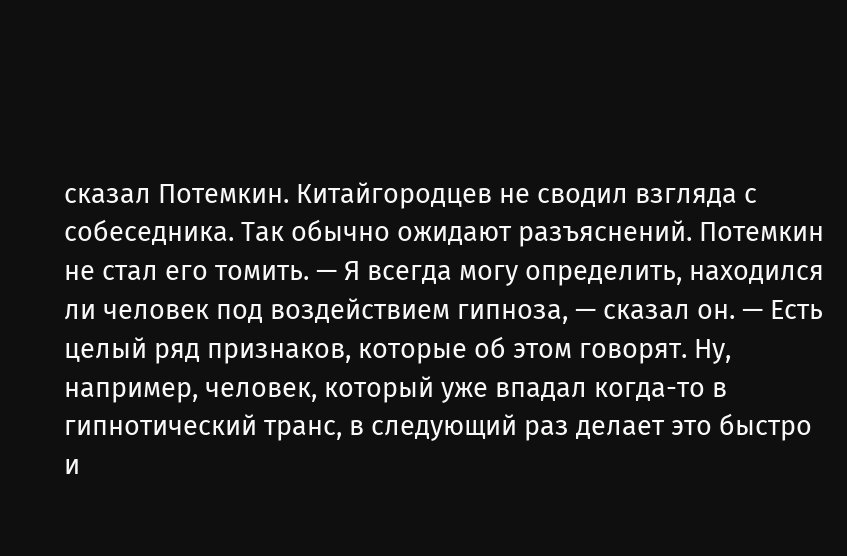сказал Потемкин. Китайгородцев не сводил взгляда с собеседника. Так обычно ожидают разъяснений. Потемкин не стал его томить. — Я всегда могу определить, находился ли человек под воздействием гипноза, — сказал он. — Есть целый ряд признаков, которые об этом говорят. Ну, например, человек, который уже впадал когда-то в гипнотический транс, в следующий раз делает это быстро и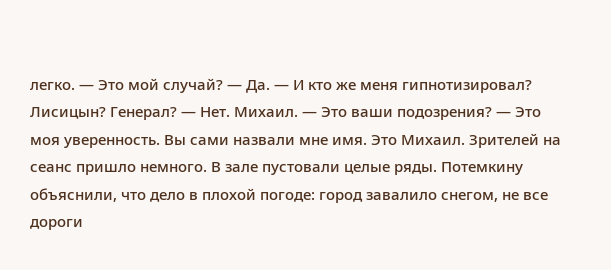легко. — Это мой случай? — Да. — И кто же меня гипнотизировал? Лисицын? Генерал? — Нет. Михаил. — Это ваши подозрения? — Это моя уверенность. Вы сами назвали мне имя. Это Михаил. Зрителей на сеанс пришло немного. В зале пустовали целые ряды. Потемкину объяснили, что дело в плохой погоде: город завалило снегом, не все дороги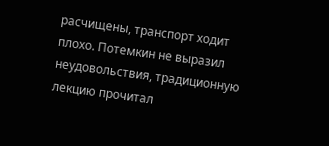расчищены, транспорт ходит плохо. Потемкин не выразил неудовольствия, традиционную лекцию прочитал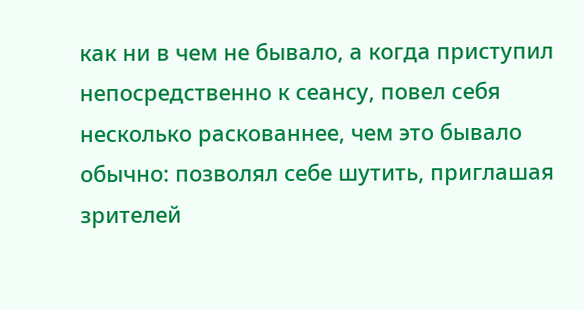как ни в чем не бывало, а когда приступил непосредственно к сеансу, повел себя несколько раскованнее, чем это бывало обычно: позволял себе шутить, приглашая зрителей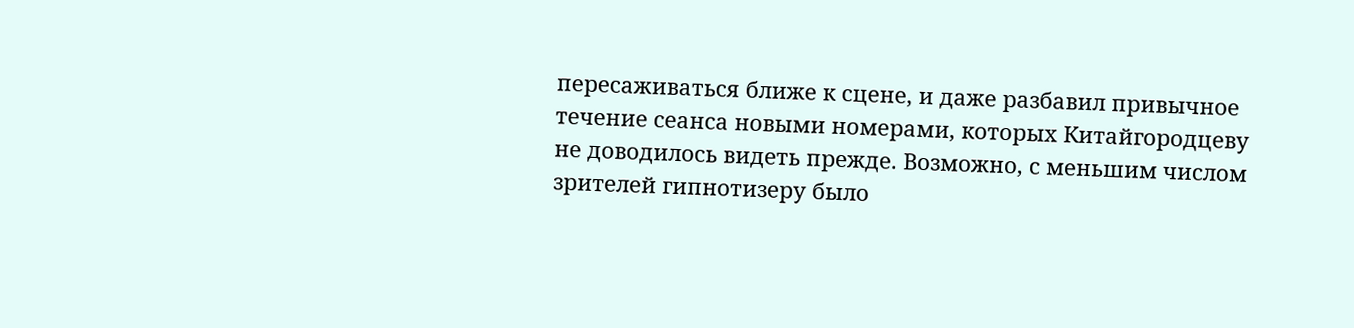пересаживаться ближе к сцене, и даже разбавил привычное течение сеанса новыми номерами, которых Китайгородцеву не доводилось видеть прежде. Возможно, с меньшим числом зрителей гипнотизеру было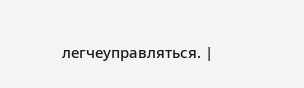легчеуправляться. |